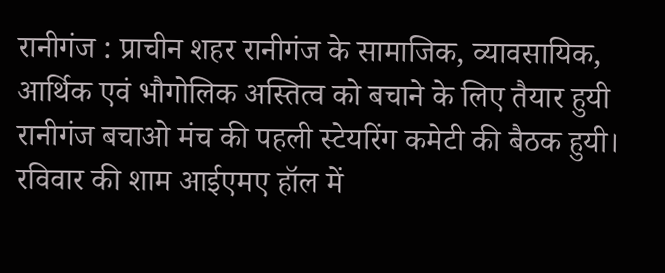रानीगंज : प्राचीन शहर रानीगंज के सामाजिक, व्यावसायिक, आर्थिक एवं भौगोलिक अस्तित्व को बचाने के लिए तैयार हुयी रानीगंज बचाओ मंच की पहली स्टेयरिंग कमेटी की बैठक हुयी। रविवार की शाम आईएमए हॉल में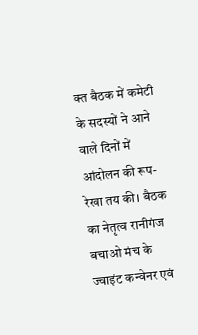क्त बैठक में कमेटी के सदस्यों ने आने वाले दिनों में आंदोलन की रूप-रेखा तय की। बैठक का नेतृत्व रानीगंज बचाओ मंच के ज्वाइंट कन्वेनर एवं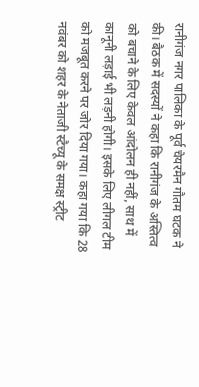रानीगंज नगर पालिका के पूर्व चेयरमैन गौतम घटक ने की। बैठक में सदस्यों ने कहा कि रानीगंज के अस्तित्व को बचाने के लिए केवल आंदोलन ही नहीं, साथ में कानूनी लड़ाई भी लड़नी होगी। इसके लिए लीगल टीम को मजबूत करने पर जोर दिया गया। कहा गया कि 28 नवंबर को शहर के नेताजी स्टैच्यू के समक्ष स्ट्रीट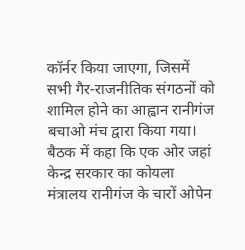कॉर्नर किया जाएगा, जिसमें सभी गैर-राजनीतिक संगठनों को शामिल होने का आह्वान रानीगंज बचाओ मंच द्वारा किया गया। बैठक में कहा कि एक ओर जहां केन्द्र सरकार का कोयला मंत्रालय रानीगंज के चारों ओपेन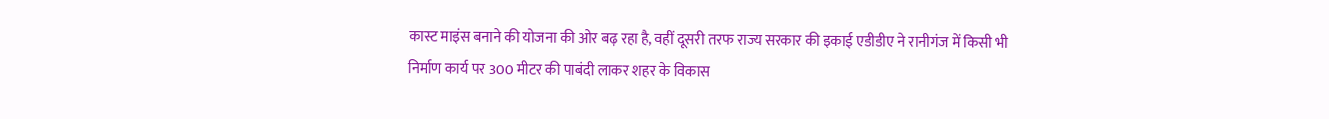कास्ट माइंस बनाने की योजना की ओर बढ़ रहा है, वहीं दूसरी तरफ राज्य सरकार की इकाई एडीडीए ने रानीगंज में किसी भी निर्माण कार्य पर 300 मीटर की पाबंदी लाकर शहर के विकास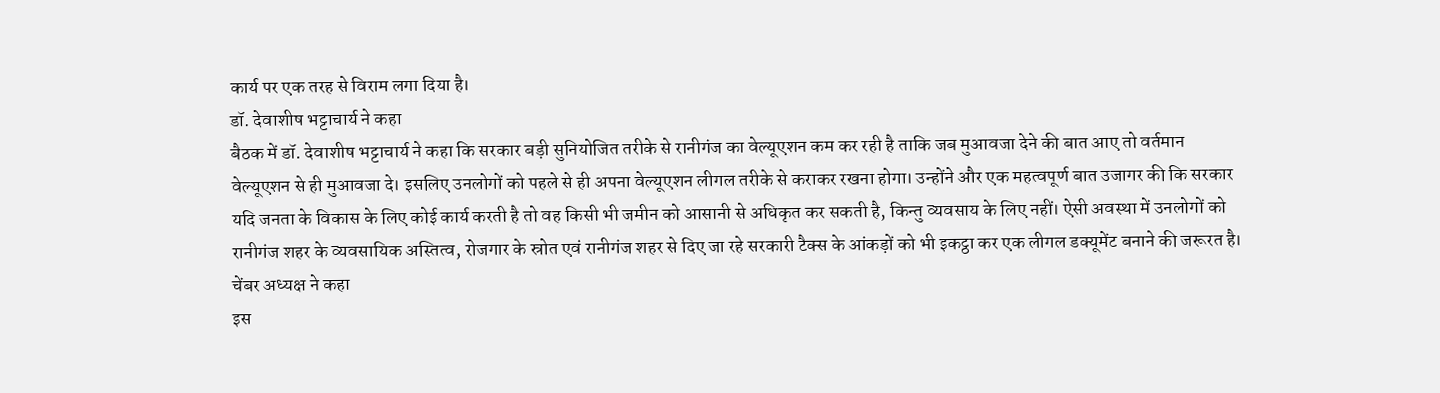कार्य पर एक तरह से विराम लगा दिया है।
डॉ. देवाशीष भट्टाचार्य ने कहा
बैठक में डॉ. देवाशीष भट्टाचार्य ने कहा कि सरकार बड़ी सुनियोजित तरीके से रानीगंज का वेल्यूएशन कम कर रही है ताकि जब मुआवजा देने की बात आए तो वर्तमान वेल्यूएशन से ही मुआवजा दे। इसलिए उनलोगों को पहले से ही अपना वेल्यूएशन लीगल तरीके से कराकर रखना होगा। उन्होंने और एक महत्वपूर्ण बात उजागर की कि सरकार यदि जनता के विकास के लिए कोई कार्य करती है तो वह किसी भी जमीन को आसानी से अधिकृत कर सकती है, किन्तु व्यवसाय के लिए नहीं। ऐसी अवस्था में उनलोगों को रानीगंज शहर के व्यवसायिक अस्तित्व, रोजगार के स्रोत एवं रानीगंज शहर से दिए जा रहे सरकारी टैक्स के आंकड़ों को भी इकट्ठा कर एक लीगल डक्यूमेंट बनाने की जरूरत है।
चेंबर अध्यक्ष ने कहा
इस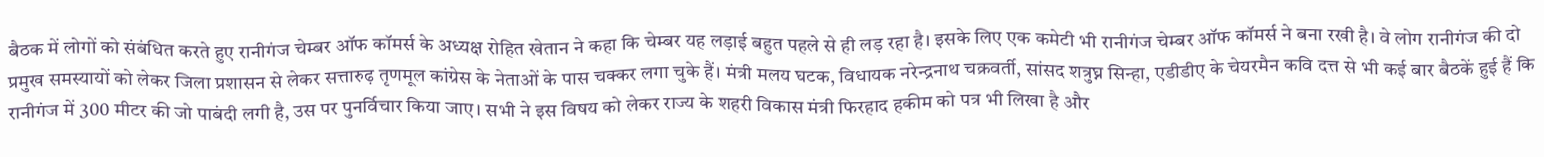बैठक में लोगों को संबंधित करते हुए रानीगंज चेम्बर ऑफ कॉमर्स के अध्यक्ष रोहित खेतान ने कहा कि चेम्बर यह लड़ाई बहुत पहले से ही लड़ रहा है। इसके लिए एक कमेटी भी रानीगंज चेम्बर ऑफ कॉमर्स ने बना रखी है। वे लोग रानीगंज की दो प्रमुख समस्यायों को लेकर जिला प्रशासन से लेकर सत्तारुढ़ तृणमूल कांग्रेस के नेताओं के पास चक्कर लगा चुके हैं। मंत्री मलय घटक, विधायक नरेन्द्रनाथ चक्रवर्ती, सांसद शत्रुघ्न सिन्हा, एडीडीए के चेयरमैन कवि दत्त से भी कई बार बैठकें हुई हैं कि रानीगंज में 300 मीटर की जो पाबंदी लगी है, उस पर पुनर्विचार किया जाए। सभी ने इस विषय को लेकर राज्य के शहरी विकास मंत्री फिरहाद हकीम को पत्र भी लिखा है और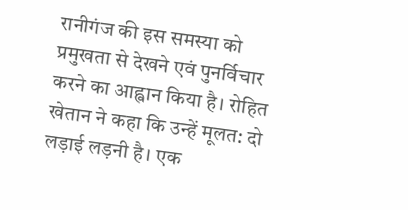रानीगंज की इस समस्या को प्रमुखता से देखने एवं पुनर्विचार करने का आह्वान किया है। रोहित खेतान ने कहा कि उन्हें मूलत: दो लड़ाई लड़नी है। एक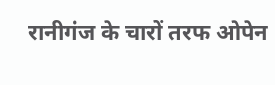रानीगंज के चारों तरफ ओपेन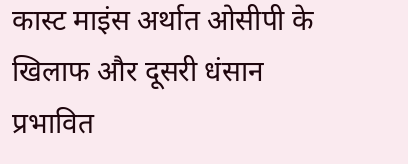कास्ट माइंस अर्थात ओसीपी के खिलाफ और दूसरी धंसान प्रभावित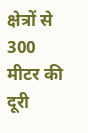क्षेत्रों से 300 मीटर की दूरी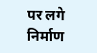पर लगे निर्माण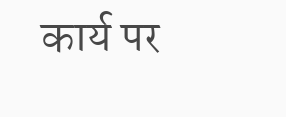कार्य पर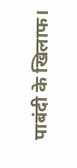पाबंदी के खिलाफ।